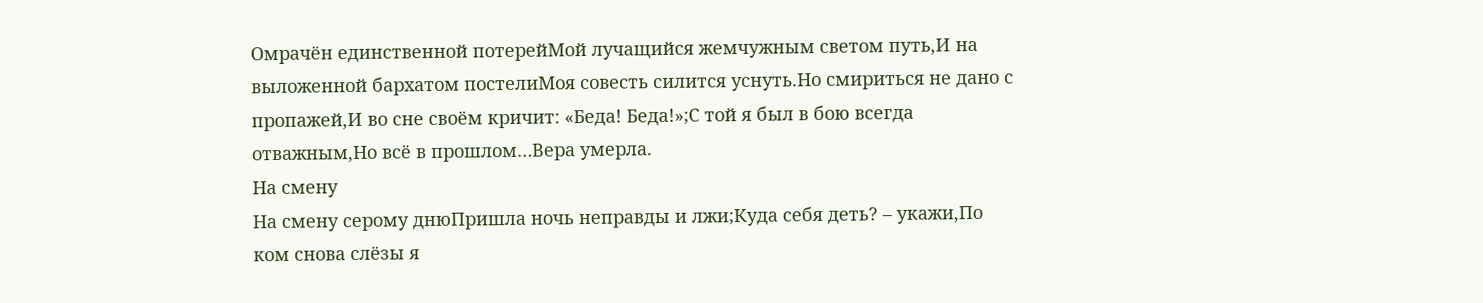Омрачён единственной потерейМой лучащийся жемчужным светом путь,И на выложенной бархатом постелиМоя совесть силится уснуть.Но смириться не дано с пропажей,И во сне своём кричит: «Беда! Беда!»;С той я был в бою всегда отважным,Но всё в прошлом…Вера умерла.
На смену
На смену серому днюПришла ночь неправды и лжи;Куда себя деть? – укажи,По ком снова слёзы я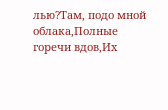лью?Там, подо мной облака,Полные горечи вдов,Их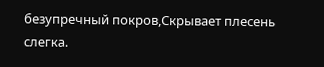безупречный покров,Скрывает плесень слегка.